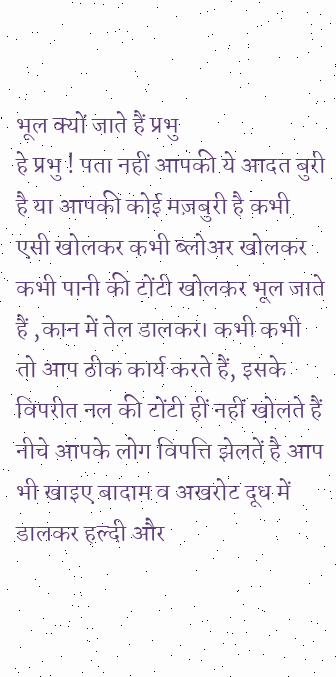भूल क्यों जाते हैं प्रभु
हे प्रभु ! पता नहीं आपकी ये आदत बुरी है या आपकी कोई मज़बुरी है कभी एसी खोलकर कभी ब्लोअर खोलकर कभी पानी की टोंटी खोलकर भूल जाते हैं ,कान में तेल डालकर। कभी कभी तो आप ठीक कार्य करते हैं, इसके विपरीत नल की टोंटी हीं नहीं खोलते हैं नीचे आपके लोग विपत्ति झेलतें है आप भी खाइए बादाम व अखरोट दूध में डालकर हल्दी और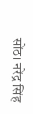सोंठ। नरेंद्र सिंह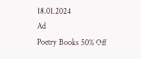18.01.2024
Ad
Poetry Books 50% Off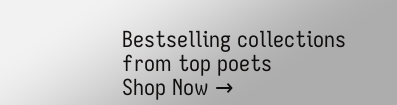Bestselling collections from top poets
Shop Now →